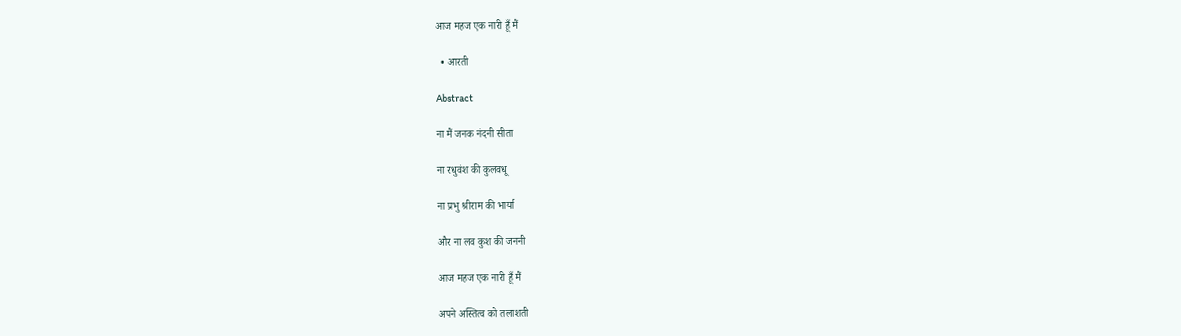आज महज एक नारी हूँ मैं

  • आरती

Abstract

ना मैं जनक नंदनी सीता

ना रधुवंश की कुलवधू

ना प्रभु श्रीराम की भार्या

और ना लव कुश की जननी

आज महज एक नारी हूँ मैं

अपने अस्तित्व को तलाशती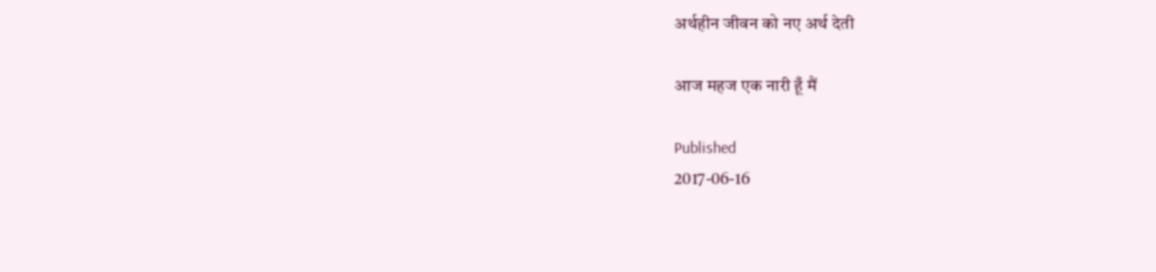अर्थहीन जीवन को नए अर्थ देती

आज महज एक नारी हूँ मैं

Published
2017-06-16